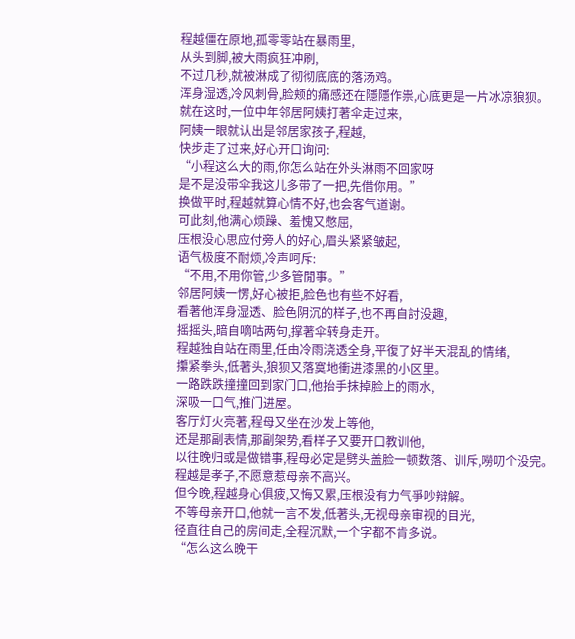程越僵在原地,孤零零站在暴雨里,
从头到脚,被大雨疯狂冲刷,
不过几秒,就被淋成了彻彻底底的落汤鸡。
浑身湿透,冷风刺骨,脸颊的痛感还在隱隱作祟,心底更是一片冰凉狼狈。
就在这时,一位中年邻居阿姨打著伞走过来,
阿姨一眼就认出是邻居家孩子,程越,
快步走了过来,好心开口询问:
“小程这么大的雨,你怎么站在外头淋雨不回家呀
是不是没带伞我这儿多带了一把,先借你用。”
换做平时,程越就算心情不好,也会客气道谢。
可此刻,他满心烦躁、羞愧又憋屈,
压根没心思应付旁人的好心,眉头紧紧皱起,
语气极度不耐烦,冷声呵斥:
“不用,不用你管,少多管閒事。”
邻居阿姨一愣,好心被拒,脸色也有些不好看,
看著他浑身湿透、脸色阴沉的样子,也不再自討没趣,
摇摇头,暗自嘀咕两句,撑著伞转身走开。
程越独自站在雨里,任由冷雨浇透全身,平復了好半天混乱的情绪,
攥紧拳头,低著头,狼狈又落寞地衝进漆黑的小区里。
一路跌跌撞撞回到家门口,他抬手抹掉脸上的雨水,
深吸一口气,推门进屋。
客厅灯火亮著,程母又坐在沙发上等他,
还是那副表情,那副架势,看样子又要开口教训他,
以往晚归或是做错事,程母必定是劈头盖脸一顿数落、训斥,嘮叨个没完。
程越是孝子,不愿意惹母亲不高兴。
但今晚,程越身心俱疲,又悔又累,压根没有力气爭吵辩解。
不等母亲开口,他就一言不发,低著头,无视母亲审视的目光,
径直往自己的房间走,全程沉默,一个字都不肯多说。
“怎么这么晚干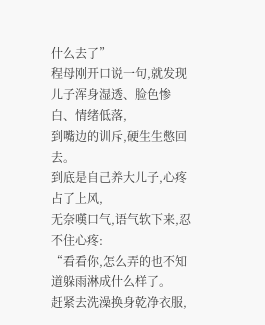什么去了”
程母刚开口说一句,就发现儿子浑身湿透、脸色惨白、情绪低落,
到嘴边的训斥,硬生生憋回去。
到底是自己养大儿子,心疼占了上风,
无奈嘆口气,语气软下来,忍不住心疼:
“看看你,怎么弄的也不知道躲雨淋成什么样了。
赶紧去洗澡换身乾净衣服,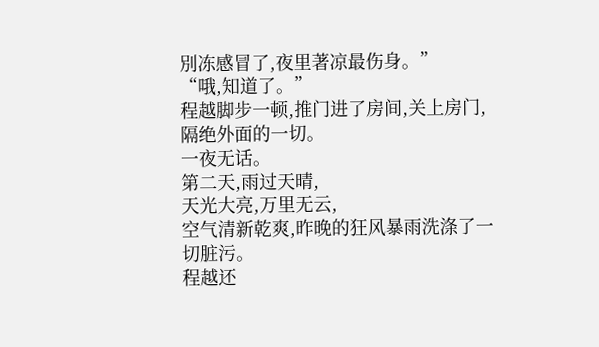別冻感冒了,夜里著凉最伤身。”
“哦,知道了。”
程越脚步一顿,推门进了房间,关上房门,隔绝外面的一切。
一夜无话。
第二天,雨过天晴,
天光大亮,万里无云,
空气清新乾爽,昨晚的狂风暴雨洗涤了一切脏污。
程越还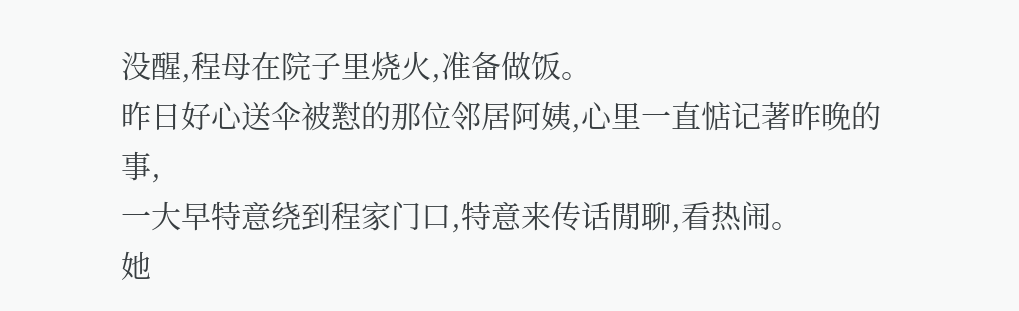没醒,程母在院子里烧火,准备做饭。
昨日好心送伞被懟的那位邻居阿姨,心里一直惦记著昨晚的事,
一大早特意绕到程家门口,特意来传话閒聊,看热闹。
她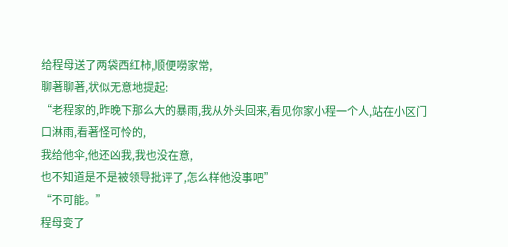给程母送了两袋西红柿,顺便嘮家常,
聊著聊著,状似无意地提起:
“老程家的,昨晚下那么大的暴雨,我从外头回来,看见你家小程一个人,站在小区门口淋雨,看著怪可怜的,
我给他伞,他还凶我,我也没在意,
也不知道是不是被领导批评了,怎么样他没事吧”
“不可能。”
程母变了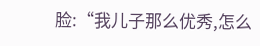脸:“我儿子那么优秀,怎么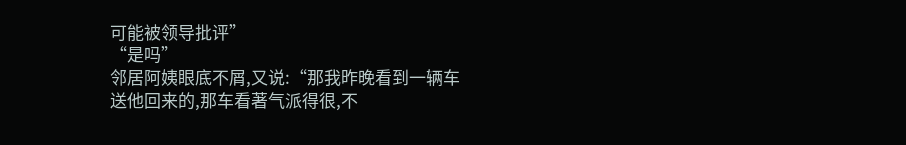可能被领导批评”
“是吗”
邻居阿姨眼底不屑,又说:“那我昨晚看到一辆车送他回来的,那车看著气派得很,不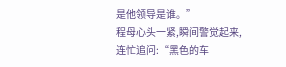是他领导是谁。”
程母心头一紧,瞬间警觉起来,
连忙追问:“黑色的车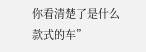你看清楚了是什么款式的车”